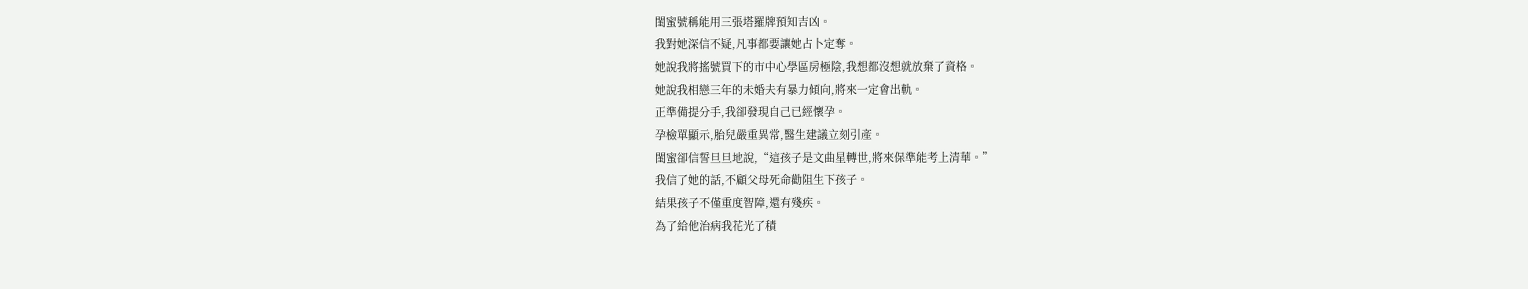閨蜜號稱能用三張塔羅牌預知吉凶。
我對她深信不疑,凡事都要讓她占卜定奪。
她說我將搖號買下的市中心學區房極陰,我想都沒想就放棄了資格。
她說我相戀三年的未婚夫有暴力傾向,將來一定會出軌。
正準備提分手,我卻發現自己已經懷孕。
孕檢單顯示,胎兒嚴重異常,醫生建議立刻引產。
閨蜜卻信誓旦旦地說,“這孩子是文曲星轉世,將來保準能考上清華。”
我信了她的話,不顧父母死命勸阻生下孩子。
結果孩子不僅重度智障,還有殘疾。
為了給他治病我花光了積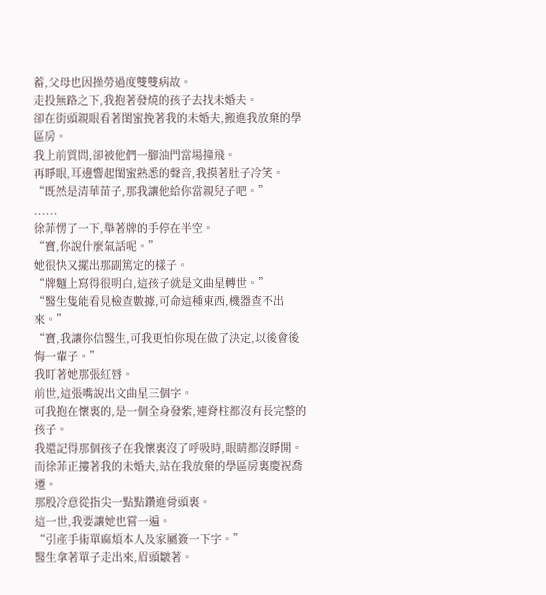蓄,父母也因操勞過度雙雙病故。
走投無路之下,我抱著發燒的孩子去找未婚夫。
卻在街頭親眼看著閨蜜挽著我的未婚夫,搬進我放棄的學區房。
我上前質問,卻被他們一腳油門當場撞飛。
再睜眼,耳邊響起閨蜜熟悉的聲音,我摸著肚子冷笑。
“既然是清華苗子,那我讓他給你當親兒子吧。”
......
徐菲愣了一下,舉著牌的手停在半空。
“寶,你說什麼氣話呢。”
她很快又擺出那副篤定的樣子。
“牌麵上寫得很明白,這孩子就是文曲星轉世。”
“醫生隻能看見檢查數據,可命這種東西,機器查不出來。”
“寶,我讓你信醫生,可我更怕你現在做了決定,以後會後悔一輩子。”
我盯著她那張紅唇。
前世,這張嘴說出文曲星三個字。
可我抱在懷裏的,是一個全身發紫,連脊柱都沒有長完整的孩子。
我還記得那個孩子在我懷裏沒了呼吸時,眼睛都沒睜開。
而徐菲正摟著我的未婚夫,站在我放棄的學區房裏慶祝喬遷。
那股冷意從指尖一點點鑽進骨頭裏。
這一世,我要讓她也嘗一遍。
“引產手術單麻煩本人及家屬簽一下字。”
醫生拿著單子走出來,眉頭皺著。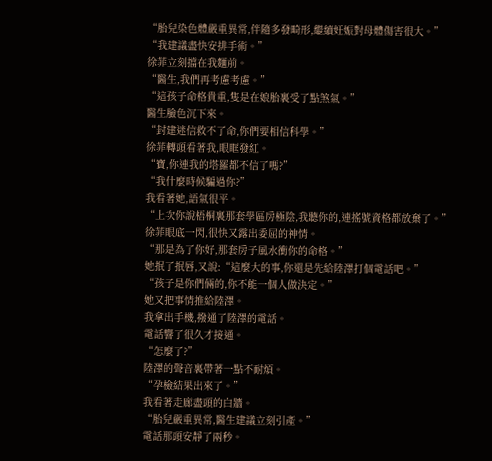“胎兒染色體嚴重異常,伴隨多發畸形,繼續妊娠對母體傷害很大。”
“我建議盡快安排手術。”
徐菲立刻擋在我麵前。
“醫生,我們再考慮考慮。”
“這孩子命格貴重,隻是在娘胎裏受了點煞氣。”
醫生臉色沉下來。
“封建迷信救不了命,你們要相信科學。”
徐菲轉頭看著我,眼眶發紅。
“寶,你連我的塔羅都不信了嗎?”
“我什麼時候騙過你?”
我看著她,語氣很平。
“上次你說梧桐裏那套學區房極陰,我聽你的,連搖號資格都放棄了。”
徐菲眼底一閃,很快又露出委屈的神情。
“那是為了你好,那套房子風水衝你的命格。”
她抿了抿唇,又說:“這麼大的事,你還是先給陸澤打個電話吧。”
“孩子是你們倆的,你不能一個人做決定。”
她又把事情推給陸澤。
我拿出手機,撥通了陸澤的電話。
電話響了很久才接通。
“怎麼了?”
陸澤的聲音裏帶著一點不耐煩。
“孕檢結果出來了。”
我看著走廊盡頭的白牆。
“胎兒嚴重異常,醫生建議立刻引產。”
電話那頭安靜了兩秒。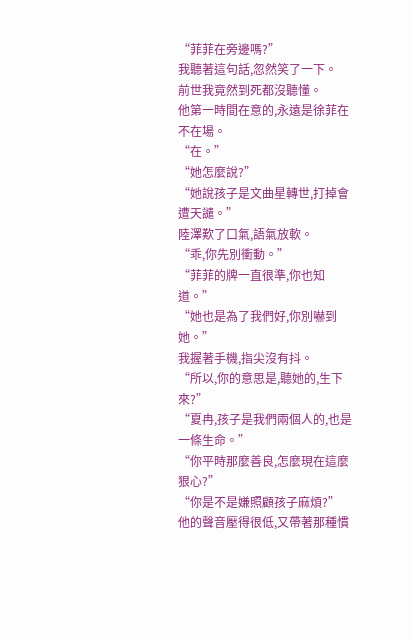“菲菲在旁邊嗎?”
我聽著這句話,忽然笑了一下。
前世我竟然到死都沒聽懂。
他第一時間在意的,永遠是徐菲在不在場。
“在。”
“她怎麼說?”
“她說孩子是文曲星轉世,打掉會遭天譴。”
陸澤歎了口氣,語氣放軟。
“乖,你先別衝動。”
“菲菲的牌一直很準,你也知道。”
“她也是為了我們好,你別嚇到她。”
我握著手機,指尖沒有抖。
“所以,你的意思是,聽她的,生下來?”
“夏冉,孩子是我們兩個人的,也是一條生命。”
“你平時那麼善良,怎麼現在這麼狠心?”
“你是不是嫌照顧孩子麻煩?”
他的聲音壓得很低,又帶著那種慣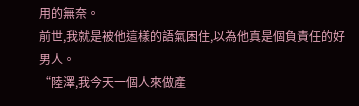用的無奈。
前世,我就是被他這樣的語氣困住,以為他真是個負責任的好男人。
“陸澤,我今天一個人來做產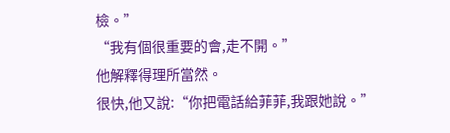檢。”
“我有個很重要的會,走不開。”
他解釋得理所當然。
很快,他又說:“你把電話給菲菲,我跟她說。”